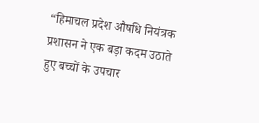“हिमाचल प्रदेश औषधि नियंत्रक प्रशासन ने एक बड़ा कदम उठाते हुए बच्चों के उपचार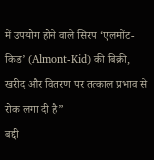में उपयोग होने वाले सिरप ‘एलमोंट-किड’ (Almont-Kid) की बिक्री, खरीद और वितरण पर तत्काल प्रभाव से रोक लगा दी है”
बद्दी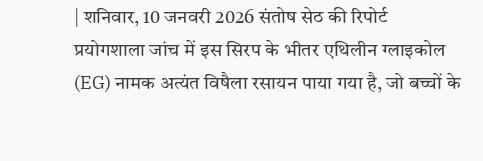| शनिवार, 10 जनवरी 2026 संतोष सेठ की रिपोर्ट
प्रयोगशाला जांच में इस सिरप के भीतर एथिलीन ग्लाइकोल (EG) नामक अत्यंत विषैला रसायन पाया गया है, जो बच्चों के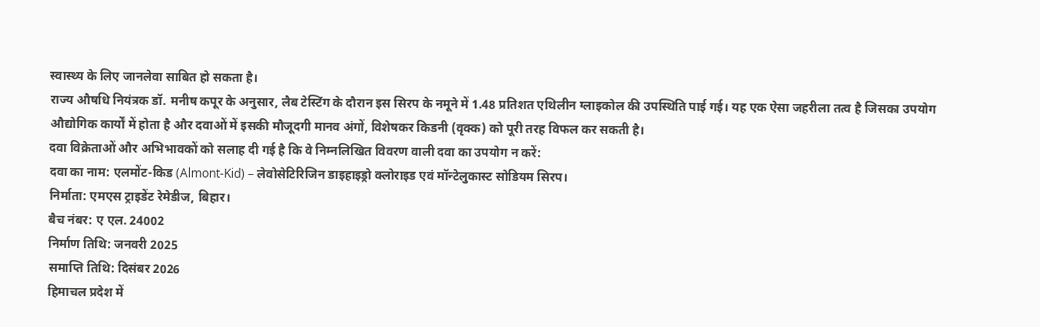स्वास्थ्य के लिए जानलेवा साबित हो सकता है।
राज्य औषधि नियंत्रक डॉ. मनीष कपूर के अनुसार, लैब टेस्टिंग के दौरान इस सिरप के नमूने में 1.48 प्रतिशत एथिलीन ग्लाइकोल की उपस्थिति पाई गई। यह एक ऐसा जहरीला तत्व है जिसका उपयोग औद्योगिक कार्यों में होता है और दवाओं में इसकी मौजूदगी मानव अंगों, विशेषकर किडनी (वृक्क) को पूरी तरह विफल कर सकती है।
दवा विक्रेताओं और अभिभावकों को सलाह दी गई है कि वे निम्नलिखित विवरण वाली दवा का उपयोग न करें:
दवा का नाम: एलमोंट-किड (Almont-Kid) – लेवोसेटिरिजिन डाइहाइड्रो क्लोराइड एवं मॉन्टेलुकास्ट सोडियम सिरप।
निर्माता: एमएस ट्राइडेंट रेमेडीज, बिहार।
बैच नंबर: ए एल. 24002
निर्माण तिथि: जनवरी 2025
समाप्ति तिथि: दिसंबर 2026
हिमाचल प्रदेश में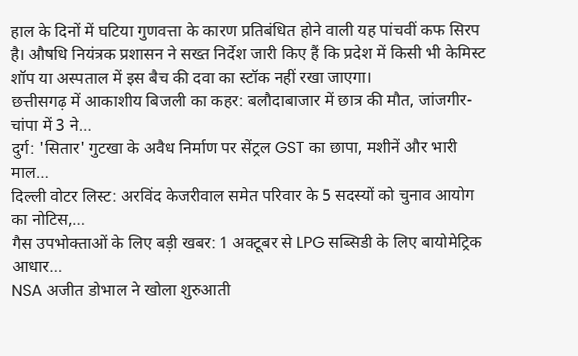हाल के दिनों में घटिया गुणवत्ता के कारण प्रतिबंधित होने वाली यह पांचवीं कफ सिरप है। औषधि नियंत्रक प्रशासन ने सख्त निर्देश जारी किए हैं कि प्रदेश में किसी भी केमिस्ट शॉप या अस्पताल में इस बैच की दवा का स्टॉक नहीं रखा जाएगा।
छत्तीसगढ़ में आकाशीय बिजली का कहर: बलौदाबाजार में छात्र की मौत, जांजगीर-चांपा में 3 ने…
दुर्ग: 'सितार' गुटखा के अवैध निर्माण पर सेंट्रल GST का छापा, मशीनें और भारी माल…
दिल्ली वोटर लिस्ट: अरविंद केजरीवाल समेत परिवार के 5 सदस्यों को चुनाव आयोग का नोटिस,…
गैस उपभोक्ताओं के लिए बड़ी खबर: 1 अक्टूबर से LPG सब्सिडी के लिए बायोमेट्रिक आधार…
NSA अजीत डोभाल ने खोला शुरुआती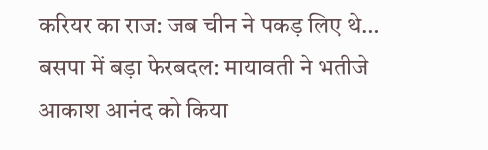करियर का राज: जब चीन ने पकड़ लिए थे…
बसपा में बड़ा फेरबदल: मायावती ने भतीजे आकाश आनंद को किया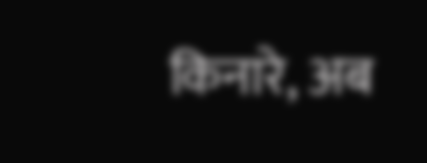किनारे, अब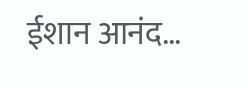ईशान आनंद…